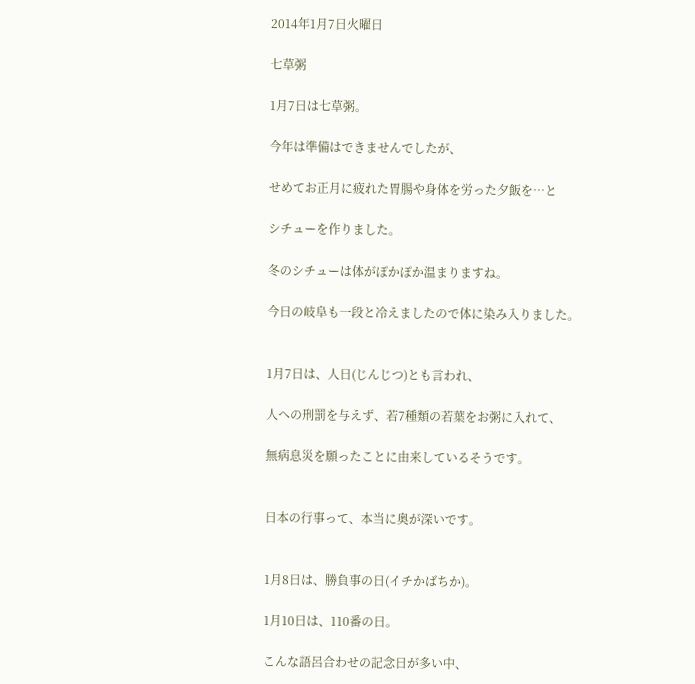2014年1月7日火曜日

七草粥

1月7日は七草粥。

今年は準備はできませんでしたが、

せめてお正月に疲れた胃腸や身体を労った夕飯を…と

シチューを作りました。

冬のシチューは体がぽかぽか温まりますね。

今日の岐阜も一段と冷えましたので体に染み入りました。


1月7日は、人日(じんじつ)とも言われ、

人への刑罰を与えず、若7種類の若葉をお粥に入れて、

無病息災を願ったことに由来しているそうです。


日本の行事って、本当に奥が深いです。


1月8日は、勝負事の日(イチかばちか)。

1月10日は、110番の日。

こんな語呂合わせの記念日が多い中、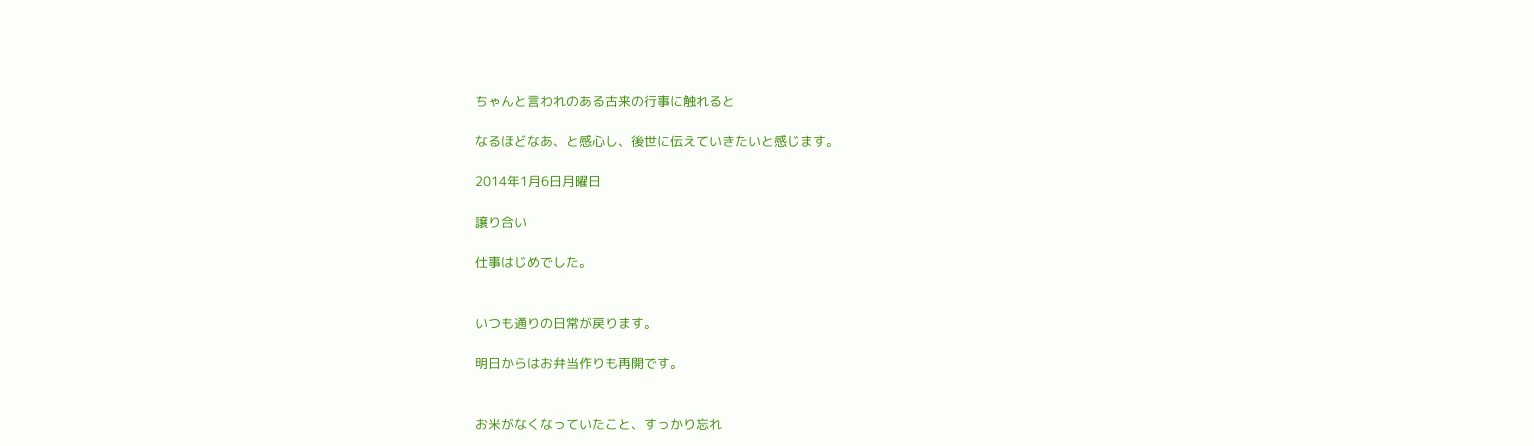ちゃんと言われのある古来の行事に触れると

なるほどなあ、と感心し、後世に伝えていきたいと感じます。

2014年1月6日月曜日

譲り合い

仕事はじめでした。


いつも通りの日常が戻ります。

明日からはお弁当作りも再開です。


お米がなくなっていたこと、すっかり忘れ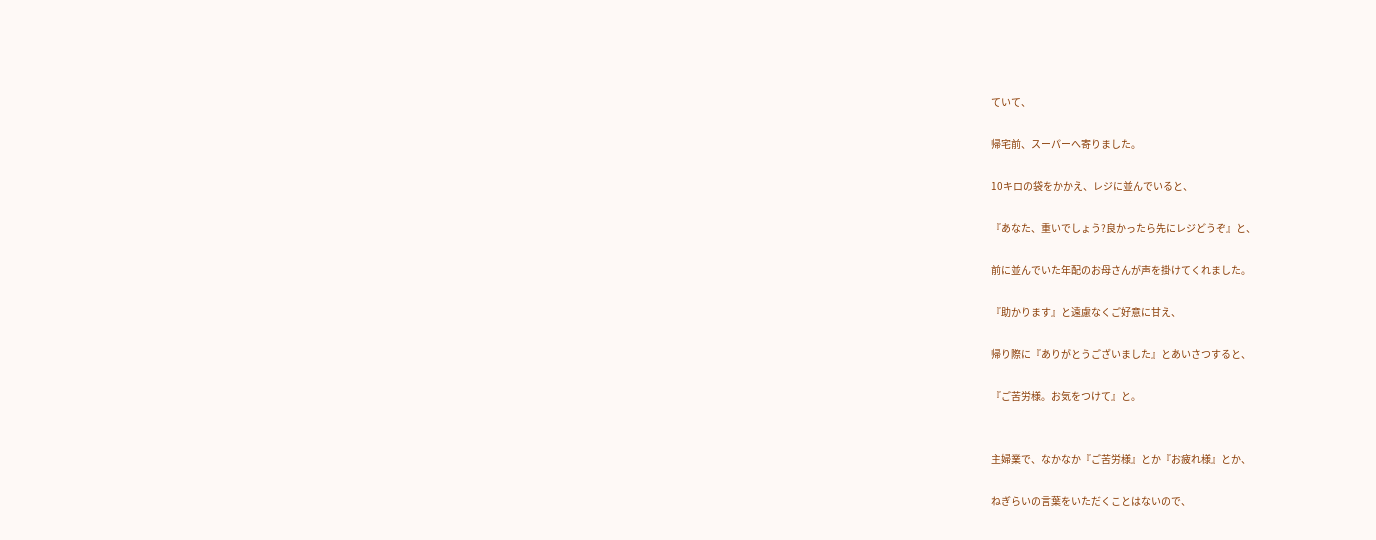ていて、

帰宅前、スーパーへ寄りました。

10キロの袋をかかえ、レジに並んでいると、

『あなた、重いでしょう?良かったら先にレジどうぞ』と、

前に並んでいた年配のお母さんが声を掛けてくれました。

『助かります』と遠慮なくご好意に甘え、

帰り際に『ありがとうございました』とあいさつすると、

『ご苦労様。お気をつけて』と。


主婦業で、なかなか『ご苦労様』とか『お疲れ様』とか、

ねぎらいの言葉をいただくことはないので、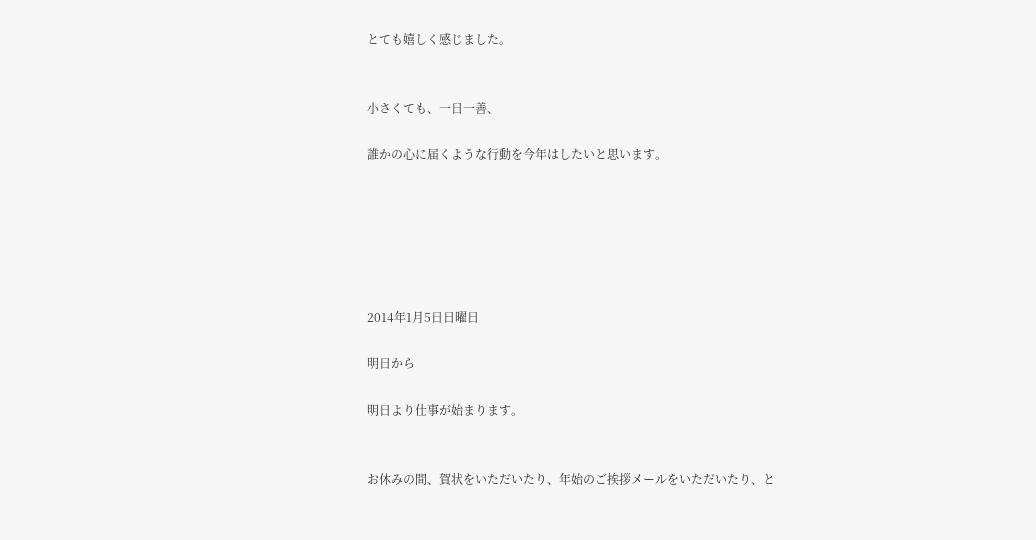とても嬉しく感じました。


小さくても、一日一善、

誰かの心に届くような行動を今年はしたいと思います。






2014年1月5日日曜日

明日から

明日より仕事が始まります。


お休みの間、賀状をいただいたり、年始のご挨拶メールをいただいたり、と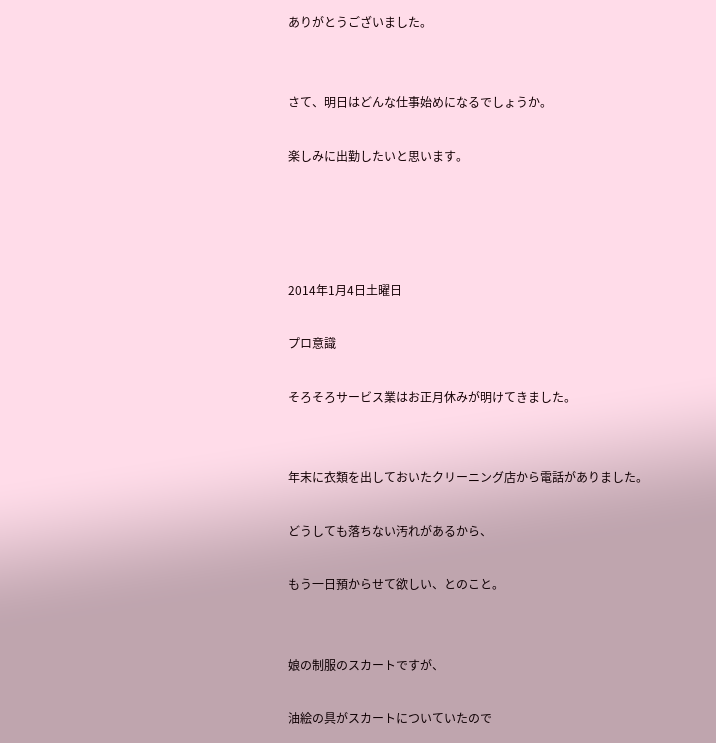ありがとうございました。


さて、明日はどんな仕事始めになるでしょうか。

楽しみに出勤したいと思います。




2014年1月4日土曜日

プロ意識

そろそろサービス業はお正月休みが明けてきました。


年末に衣類を出しておいたクリーニング店から電話がありました。

どうしても落ちない汚れがあるから、

もう一日預からせて欲しい、とのこと。


娘の制服のスカートですが、

油絵の具がスカートについていたので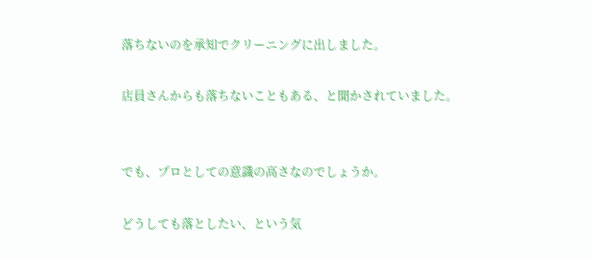落ちないのを承知でクリーニングに出しました。

店員さんからも落ちないこともある、と聞かされていました。


でも、プロとしての意識の高さなのでしょうか。

どうしても落としたい、という気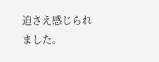迫さえ感じられました。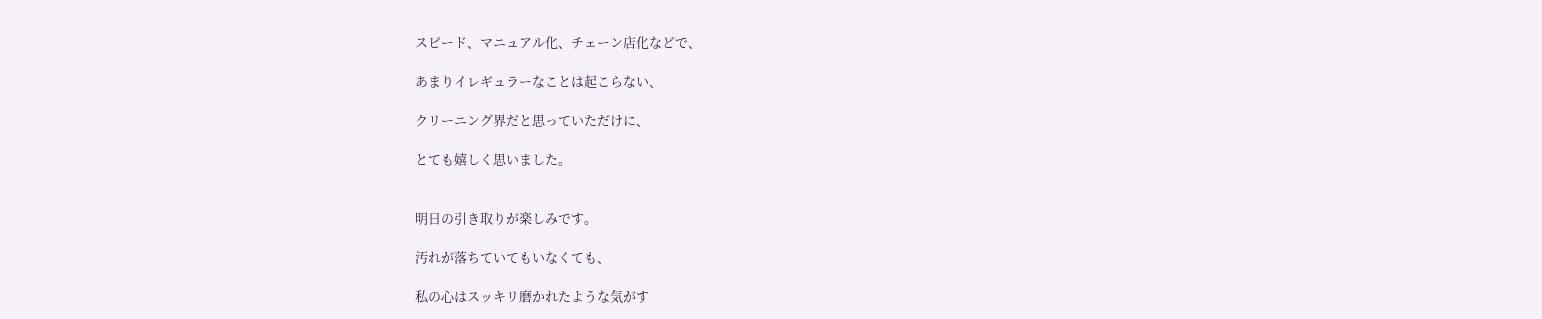スピード、マニュアル化、チェーン店化などで、

あまりイレギュラーなことは起こらない、

クリーニング界だと思っていただけに、

とても嬉しく思いました。


明日の引き取りが楽しみです。

汚れが落ちていてもいなくても、

私の心はスッキリ磨かれたような気がす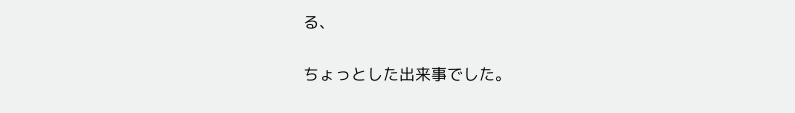る、

ちょっとした出来事でした。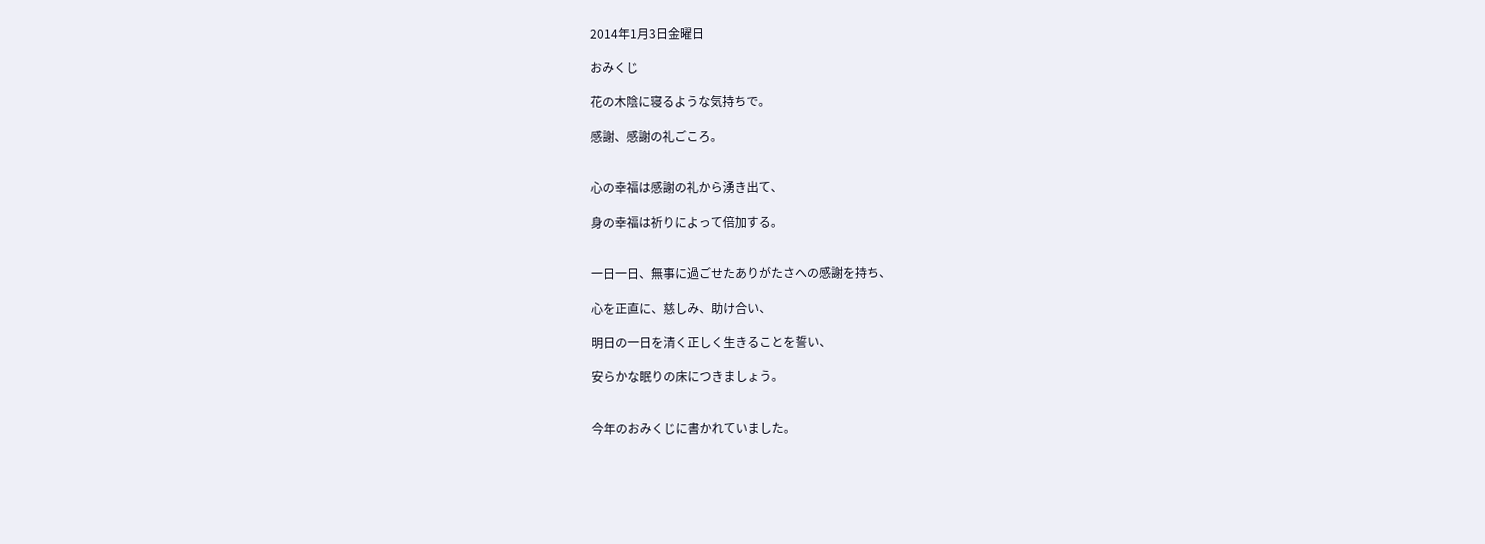2014年1月3日金曜日

おみくじ

花の木陰に寝るような気持ちで。

感謝、感謝の礼ごころ。


心の幸福は感謝の礼から湧き出て、

身の幸福は祈りによって倍加する。


一日一日、無事に過ごせたありがたさへの感謝を持ち、

心を正直に、慈しみ、助け合い、

明日の一日を清く正しく生きることを誓い、

安らかな眠りの床につきましょう。


今年のおみくじに書かれていました。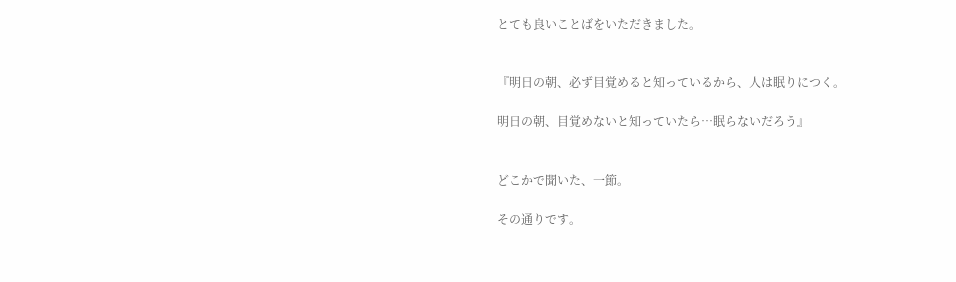とても良いことばをいただきました。


『明日の朝、必ず目覚めると知っているから、人は眠りにつく。

明日の朝、目覚めないと知っていたら…眠らないだろう』


どこかで聞いた、一節。

その通りです。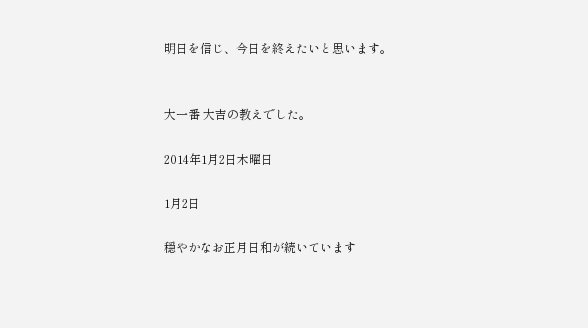明日を信じ、今日を終えたいと思います。


大一番 大吉の教えでした。

2014年1月2日木曜日

1月2日

穏やかなお正月日和が続いています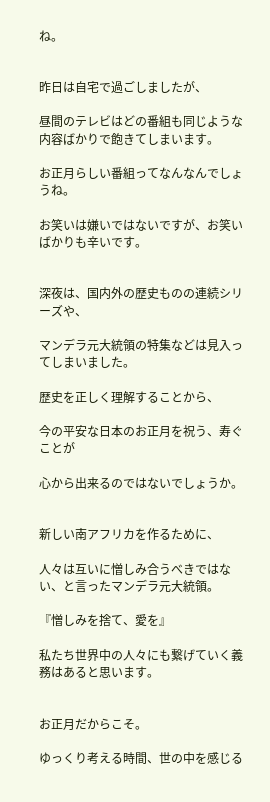ね。


昨日は自宅で過ごしましたが、

昼間のテレビはどの番組も同じような内容ばかりで飽きてしまいます。

お正月らしい番組ってなんなんでしょうね。

お笑いは嫌いではないですが、お笑いばかりも辛いです。


深夜は、国内外の歴史ものの連続シリーズや、

マンデラ元大統領の特集などは見入ってしまいました。

歴史を正しく理解することから、

今の平安な日本のお正月を祝う、寿ぐことが

心から出来るのではないでしょうか。


新しい南アフリカを作るために、

人々は互いに憎しみ合うべきではない、と言ったマンデラ元大統領。

『憎しみを捨て、愛を』

私たち世界中の人々にも繋げていく義務はあると思います。


お正月だからこそ。

ゆっくり考える時間、世の中を感じる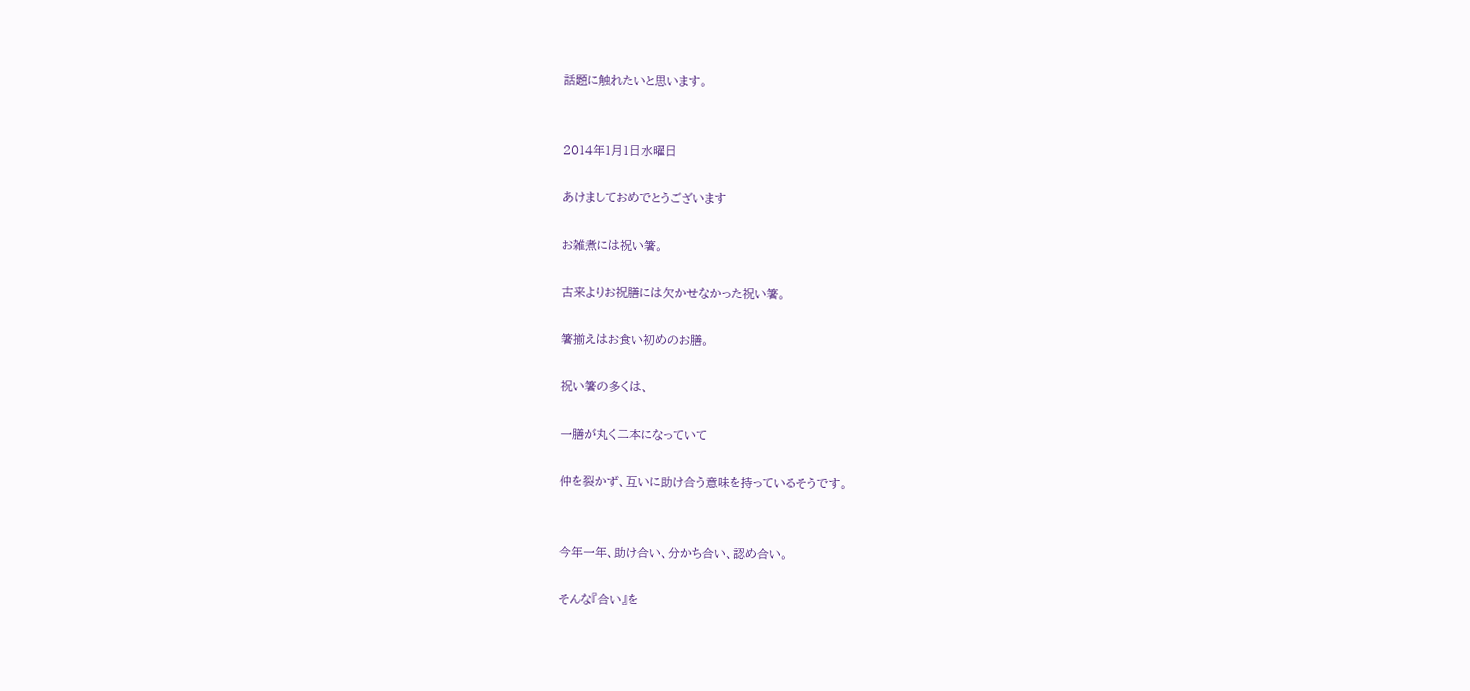話題に触れたいと思います。


2014年1月1日水曜日

あけましておめでとうございます

お雑煮には祝い箸。

古来よりお祝膳には欠かせなかった祝い箸。

箸揃えはお食い初めのお膳。

祝い箸の多くは、

一膳が丸く二本になっていて

仲を裂かず、互いに助け合う意味を持っているそうです。


今年一年、助け合い、分かち合い、認め合い。

そんな『合い』を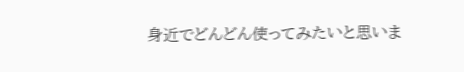身近でどんどん使ってみたいと思いま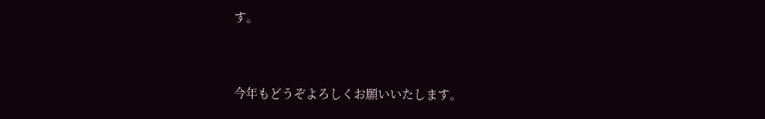す。


今年もどうぞよろしくお願いいたします。